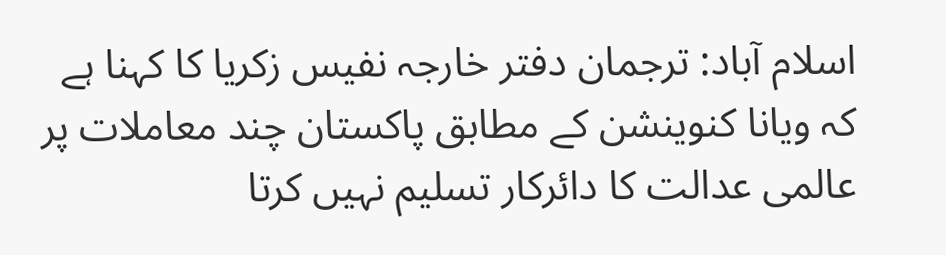اسلام آباد: ترجمان دفتر خارجہ نفیس زکریا کا کہنا ہے کہ ویانا کنوینشن کے مطابق پاکستان چند معاملات پر عالمی عدالت کا دائرکار تسلیم نہیں کرتا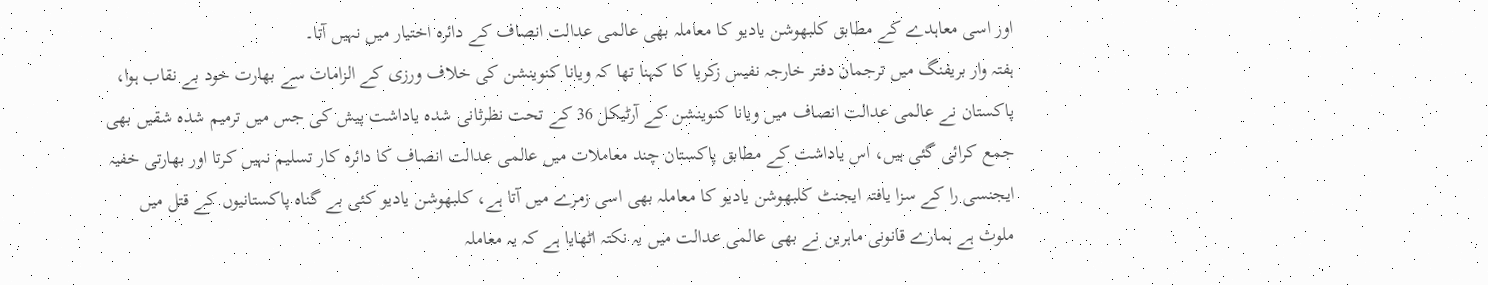اور اسی معاہدے کے مطابق کلبھوشن یادیو کا معاملہ بھی عالمی عدالت انصاف کے دائرہ اختیار میں نہیں آتا۔
ہفتہ وار بریفنگ میں ترجمان دفتر خارجہ نفیس زکریا کا کہنا تھا کہ ویانا کنوینشن کی خلاف ورزی کے الزامات سے بھارت خود بے نقاب ہوا، پاکستان نے عالمی عدالت انصاف میں ویانا کنوینشن کے آرٹیکل 36 کے تحت نظرثانی شدہ یاداشت پیش کی جس میں ترمیم شدہ شقیں بھی جمع کرائی گئی ہیں، اس یاداشت کے مطابق پاکستان چند معاملات میں عالمی عدالت انصاف کا دائرہ کار تسلیم نہیں کرتا اور بھارتی خفیہ ایجنسی را کے سزا یافتہ ایجنٹ کلبھوشن یادیو کا معاملہ بھی اسی زمرے میں آتا ہے، کلبھوشن یادیو کئی بے گناہ پاکستانیوں کے قتل میں ملوث ہے ہمارے قانونی ماہرین نے بھی عالمی عدالت میں یہ نکتہ اٹھایا ہے کہ یہ معاملہ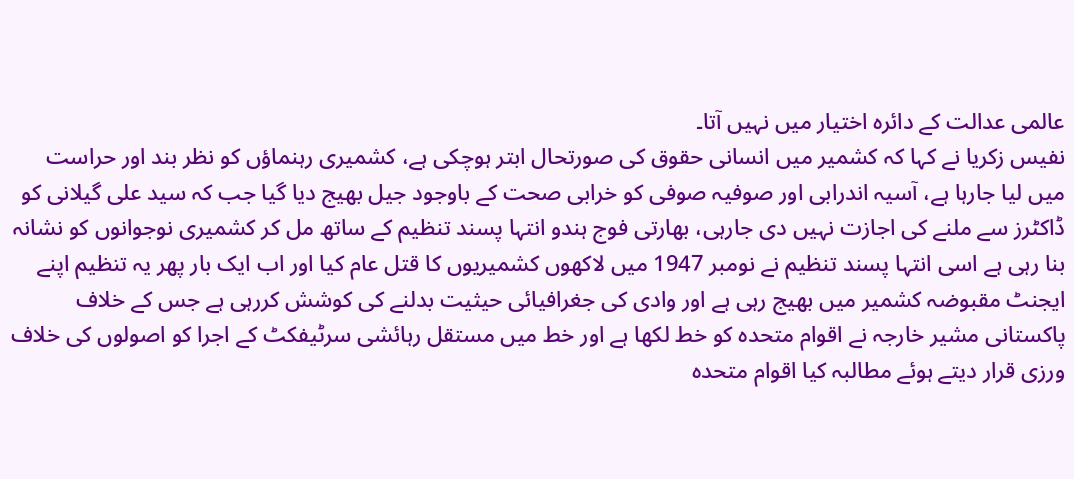عالمی عدالت کے دائرہ اختیار میں نہیں آتا۔
نفیس زکریا نے کہا کہ کشمیر میں انسانی حقوق کی صورتحال ابتر ہوچکی ہے، کشمیری رہنماؤں کو نظر بند اور حراست میں لیا جارہا ہے، آسیہ اندرابی اور صوفیہ صوفی کو خرابی صحت کے باوجود جیل بھیج دیا گیا جب کہ سید علی گیلانی کو ڈاکٹرز سے ملنے کی اجازت نہیں دی جارہی، بھارتی فوج ہندو انتہا پسند تنظیم کے ساتھ مل کر کشمیری نوجوانوں کو نشانہ بنا رہی ہے اسی انتہا پسند تنظیم نے نومبر 1947 میں لاکھوں کشمیریوں کا قتل عام کیا اور اب ایک بار پھر یہ تنظیم اپنے ایجنٹ مقبوضہ کشمیر میں بھیج رہی ہے اور وادی کی جغرافیائی حیثیت بدلنے کی کوشش کررہی ہے جس کے خلاف پاکستانی مشیر خارجہ نے اقوام متحدہ کو خط لکھا ہے اور خط میں مستقل رہائشی سرٹیفکٹ کے اجرا کو اصولوں کی خلاف ورزی قرار دیتے ہوئے مطالبہ کیا اقوام متحدہ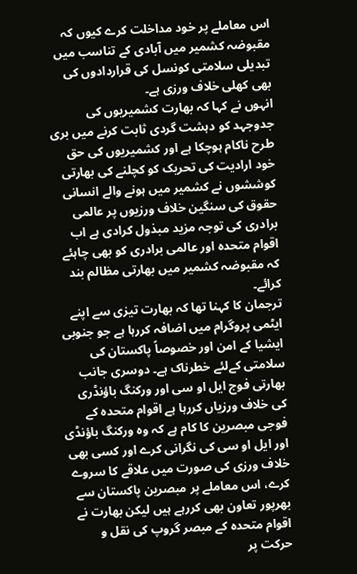اس معاملے پر خود مداخلت کرے کیوں کہ مقبوضہ کشمیر میں آبادی کے تناسب میں تبدیلی سلامتی کونسل کی قراردادوں کی بھی کھلی خلاف ورزی ہے۔
انہوں نے کہا کہ بھارت کشمیریوں کی جدوجہد کو دہشت گردی ثابت کرنے میں بری طرح ناکام ہوچکا ہے اور کشمیریوں کی حق خود ارادیت کی تحریک کو کچلنے کی بھارتی کوششوں نے کشمیر میں ہونے والے انسانی حقوق کی سنگین خلاف ورزیوں پر عالمی برادری کی توجہ مزید مبذول کرادی ہے اب اقوام متحدہ اور عالمی برادری کو بھی چاہئے کہ مقبوضہ کشمیر میں بھارتی مظالم بند کرائے۔
ترجمان کا کہنا تھا کہ بھارت تیزی سے اپنے ایٹمی پروگرام میں اضافہ کررہا ہے جو جنوبی ایشیا کے امن اور خصوصاً پاکستان کی سلامتی کےلئے خطرناک ہے۔ دوسری جانب بھارتی فوج ایل او سی اور ورکنگ باؤنڈری کی خلاف ورزیاں کررہا ہے اقوام متحدہ کے فوجی مبصرین کا کام ہے کہ وہ ورکنگ باؤنڈی اور ایل او سی کی نگرانی کرے اور کسی بھی خلاف ورزی کی صورت میں علاقے کا سروے کرے، اس معاملے پر مبصرین پاکستان سے بھرپور تعاون بھی کررہے ہیں لیکن بھارت نے اقوام متحدہ کے مبصر گروپ کی نقل و حرکت پر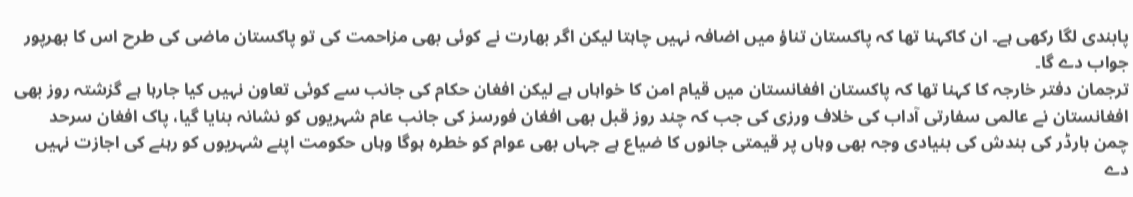پابندی لگا رکھی ہے۔ ان کاکہنا تھا کہ پاکستان تناؤ میں اضافہ نہیں چاہتا لیکن اگر بھارت نے کوئی بھی مزاحمت کی تو پاکستان ماضی کی طرح اس کا بھرپور جواب دے گا۔
ترجمان دفتر خارجہ کا کہنا تھا کہ پاکستان افغانستان میں قیام امن کا خواہاں ہے لیکن افغان حکام کی جانب سے کوئی تعاون نہیں کیا جارہا ہے گزشتہ روز بھی افغانستان نے عالمی سفارتی آداب کی خلاف ورزی کی جب کہ چند روز قبل بھی افغان فورسز کی جانب عام شہریوں کو نشانہ بنایا گیا، پاک افغان سرحد چمن بارڈر کی بندش کی بنیادی وجہ بھی وہاں پر قیمتی جانوں کا ضیاع ہے جہاں بھی عوام کو خطرہ ہوگا وہاں حکومت اپنے شہریوں کو رہنے کی اجازت نہیں دے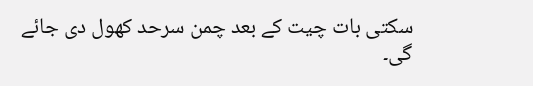سکتی بات چیت کے بعد چمن سرحد کھول دی جائے گی۔